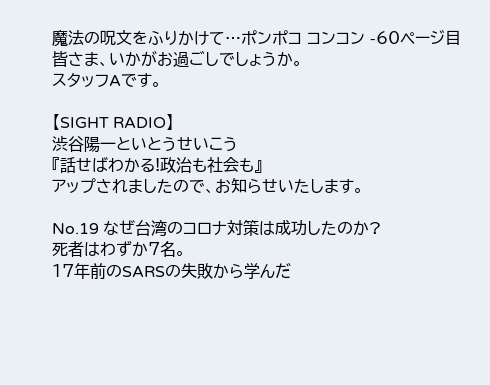魔法の呪文をふりかけて…ポンポコ コンコン -60ページ目
皆さま、いかがお過ごしでしょうか。
スタッフAです。

【SIGHT RADIO】
渋谷陽一といとうせいこう
『話せばわかる!政治も社会も』
アップされましたので、お知らせいたします。

No.19 なぜ台湾のコロナ対策は成功したのか?
死者はわずか7名。
17年前のSARSの失敗から学んだ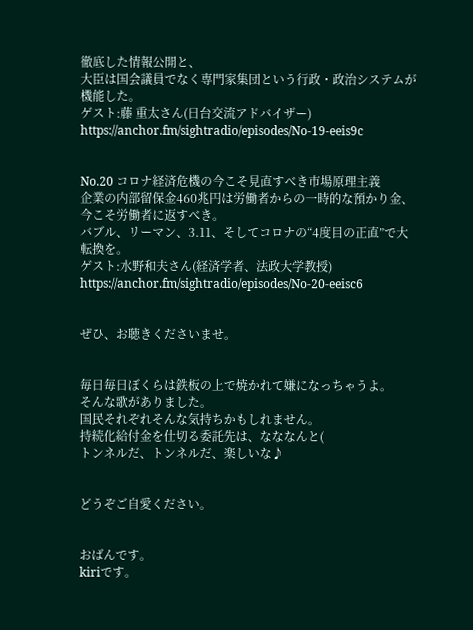徹底した情報公開と、
大臣は国会議員でなく専門家集団という行政・政治システムが機能した。
ゲスト:藤 重太さん(日台交流アドバイザー)
https://anchor.fm/sightradio/episodes/No-19-eeis9c


No.20 コロナ経済危機の今こそ見直すべき市場原理主義
企業の内部留保金460兆円は労働者からの一時的な預かり金、
今こそ労働者に返すべき。
バブル、リーマン、3.11、そしてコロナの“4度目の正直”で大転換を。
ゲスト:水野和夫さん(経済学者、法政大学教授)
https://anchor.fm/sightradio/episodes/No-20-eeisc6


ぜひ、お聴きくださいませ。


毎日毎日ぼくらは鉄板の上で焼かれて嫌になっちゃうよ。
そんな歌がありました。
国民それぞれそんな気持ちかもしれません。
持続化給付金を仕切る委託先は、なななんと(
トンネルだ、トンネルだ、楽しいな♪


どうぞご自愛ください。


おばんです。
kiriです。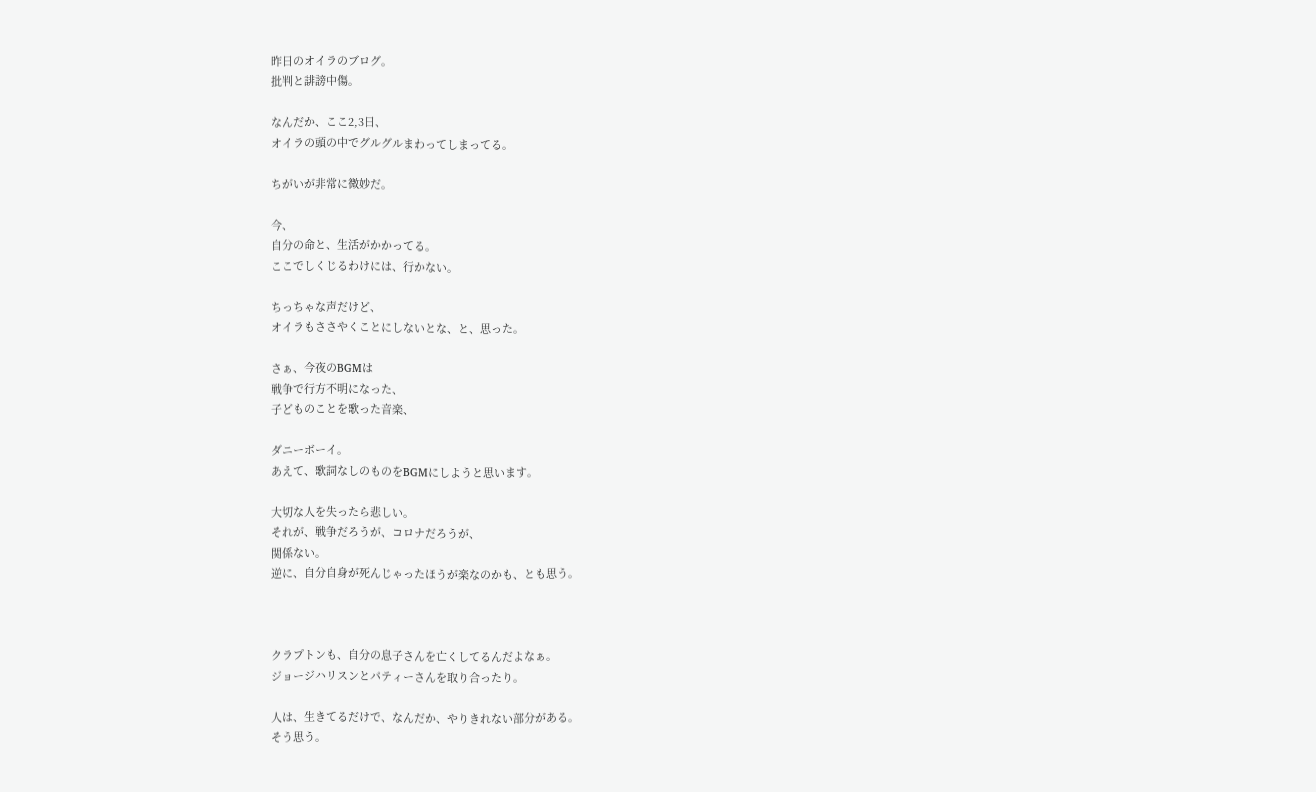昨日のオイラのブログ。
批判と誹謗中傷。

なんだか、ここ2,3日、
オイラの頭の中でグルグルまわってしまってる。

ちがいが非常に微妙だ。

今、
自分の命と、生活がかかってる。
ここでしくじるわけには、行かない。

ちっちゃな声だけど、
オイラもささやくことにしないとな、と、思った。

さぁ、今夜のBGMは
戦争で行方不明になった、
子どものことを歌った音楽、

ダニーボーイ。
あえて、歌詞なしのものをBGMにしようと思います。

大切な人を失ったら悲しい。
それが、戦争だろうが、コロナだろうが、
関係ない。
逆に、自分自身が死んじゃったほうが楽なのかも、とも思う。



クラプトンも、自分の息子さんを亡くしてるんだよなぁ。
ジョージハリスンとパティーさんを取り合ったり。

人は、生きてるだけで、なんだか、やりきれない部分がある。
そう思う。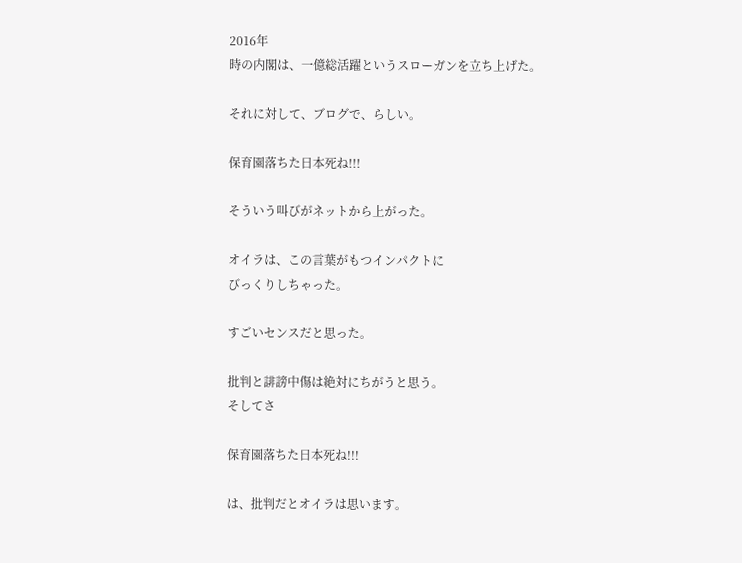2016年
時の内閣は、一億総活躍というスローガンを立ち上げた。

それに対して、ブログで、らしい。

保育園落ちた日本死ね!!!

そういう叫びがネットから上がった。

オイラは、この言葉がもつインパクトに
びっくりしちゃった。

すごいセンスだと思った。

批判と誹謗中傷は絶対にちがうと思う。
そしてさ

保育園落ちた日本死ね!!!

は、批判だとオイラは思います。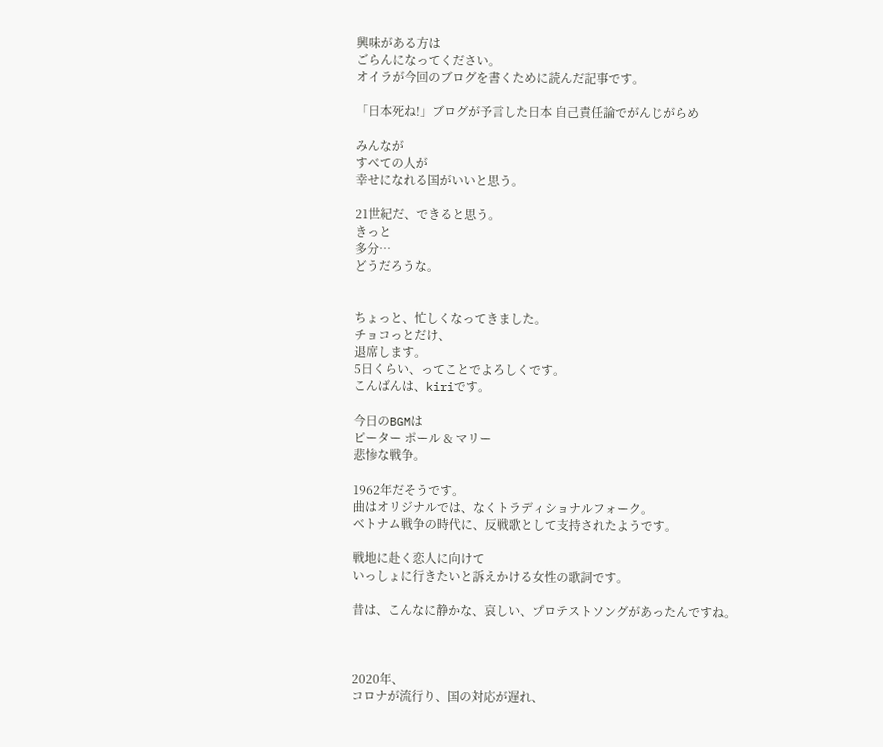興味がある方は
ごらんになってください。
オイラが今回のブログを書くために読んだ記事です。

「日本死ね!」ブログが予言した日本 自己責任論でがんじがらめ

みんなが
すべての人が
幸せになれる国がいいと思う。

21世紀だ、できると思う。
きっと
多分…
どうだろうな。


ちょっと、忙しくなってきました。
チョコっとだけ、
退席します。
5日くらい、ってことでよろしくです。
こんばんは、kiriです。

今日のBGMは
ピーター ポール & マリー
悲惨な戦争。

1962年だそうです。
曲はオリジナルでは、なくトラディショナルフォーク。
ベトナム戦争の時代に、反戦歌として支持されたようです。

戦地に赴く恋人に向けて
いっしょに行きたいと訴えかける女性の歌詞です。

昔は、こんなに静かな、哀しい、プロテストソングがあったんですね。



2020年、
コロナが流行り、国の対応が遅れ、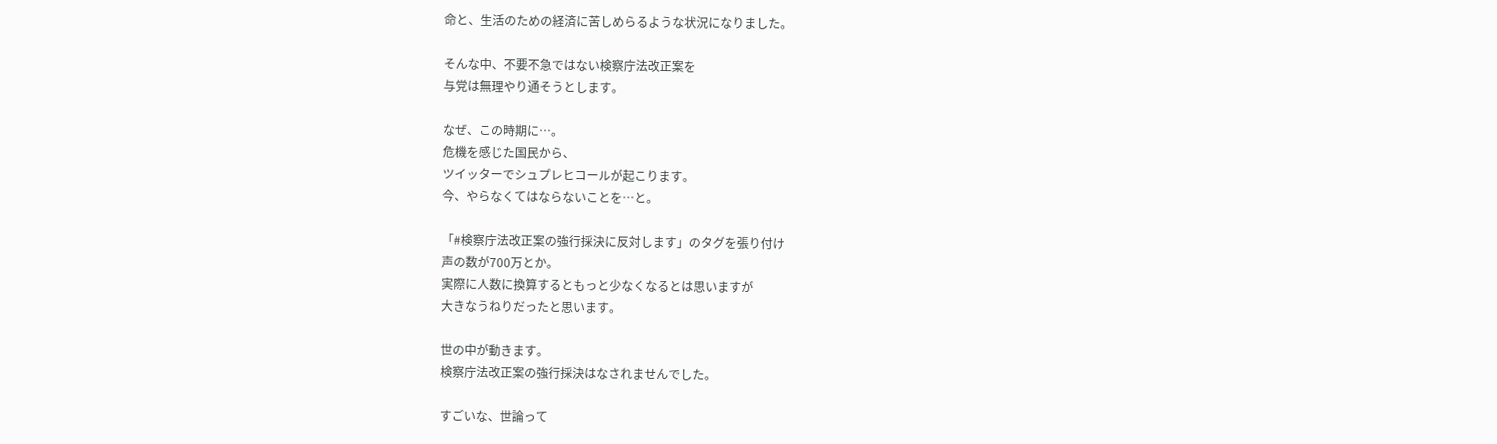命と、生活のための経済に苦しめらるような状況になりました。

そんな中、不要不急ではない検察庁法改正案を
与党は無理やり通そうとします。

なぜ、この時期に…。
危機を感じた国民から、
ツイッターでシュプレヒコールが起こります。
今、やらなくてはならないことを…と。

「#検察庁法改正案の強行採決に反対します」のタグを張り付け
声の数が700万とか。
実際に人数に換算するともっと少なくなるとは思いますが
大きなうねりだったと思います。

世の中が動きます。
検察庁法改正案の強行採決はなされませんでした。

すごいな、世論って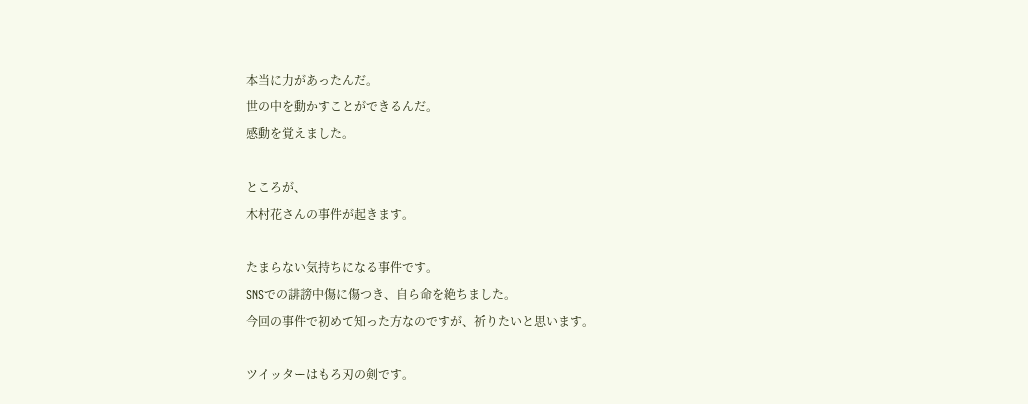本当に力があったんだ。
世の中を動かすことができるんだ。
感動を覚えました。

ところが、
木村花さんの事件が起きます。

たまらない気持ちになる事件です。
SNSでの誹謗中傷に傷つき、自ら命を絶ちました。
今回の事件で初めて知った方なのですが、祈りたいと思います。

ツイッターはもろ刃の剣です。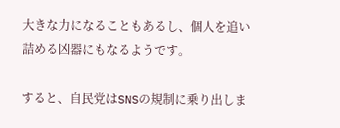大きな力になることもあるし、個人を追い詰める凶器にもなるようです。

すると、自民党はSNSの規制に乗り出しま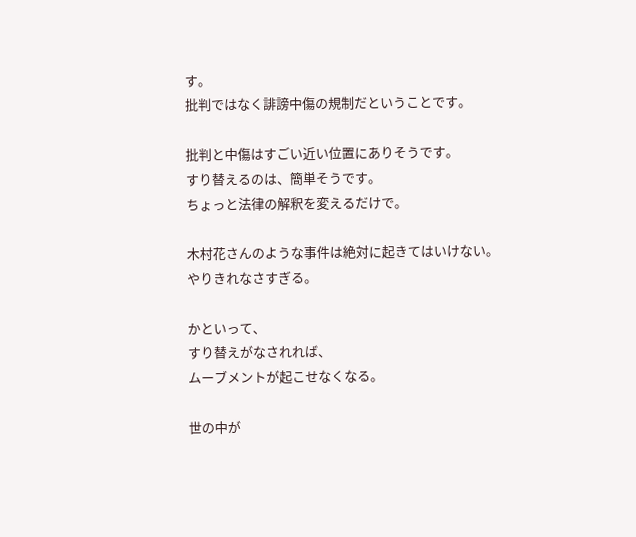す。
批判ではなく誹謗中傷の規制だということです。

批判と中傷はすごい近い位置にありそうです。
すり替えるのは、簡単そうです。
ちょっと法律の解釈を変えるだけで。

木村花さんのような事件は絶対に起きてはいけない。
やりきれなさすぎる。

かといって、
すり替えがなされれば、
ムーブメントが起こせなくなる。

世の中が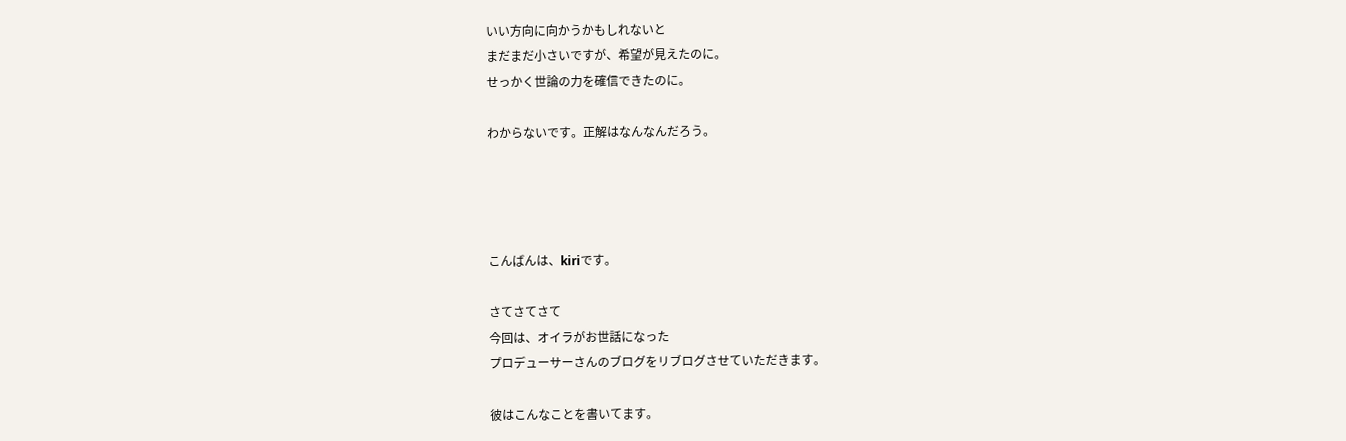いい方向に向かうかもしれないと
まだまだ小さいですが、希望が見えたのに。
せっかく世論の力を確信できたのに。

わからないです。正解はなんなんだろう。




こんばんは、kiriです。

さてさてさて
今回は、オイラがお世話になった
プロデューサーさんのブログをリブログさせていただきます。

彼はこんなことを書いてます。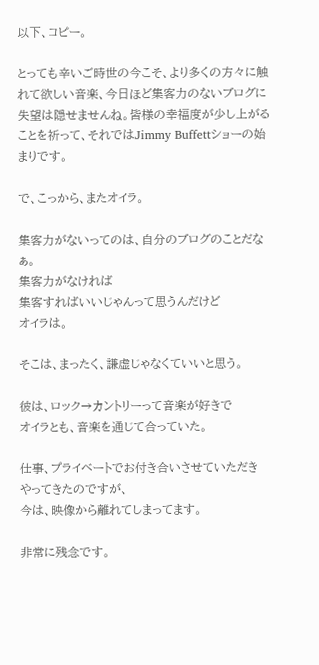以下、コピー。

とっても辛いご時世の今こそ、より多くの方々に触れて欲しい音楽、今日ほど集客力のないブログに失望は隠せませんね。皆様の幸福度が少し上がることを祈って、それではJimmy Buffettショーの始まりです。

で、こっから、またオイラ。

集客力がないってのは、自分のブログのことだなぁ。
集客力がなければ
集客すればいいじゃんって思うんだけど
オイラは。

そこは、まったく、謙虚じゃなくていいと思う。

彼は、ロック→カントリーって音楽が好きで
オイラとも、音楽を通じて合っていた。

仕事、プライベートでお付き合いさせていただき
やってきたのですが、
今は、映像から離れてしまってます。

非常に残念です。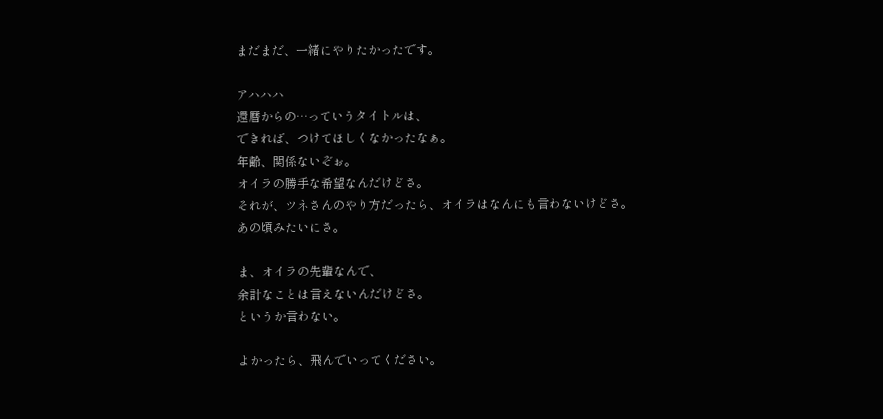まだまだ、一緒にやりたかったです。

アハハハ
還暦からの…っていうタイトルは、
できれば、つけてほしくなかったなぁ。
年齢、関係ないぞぉ。
オイラの勝手な希望なんだけどさ。
それが、ツネさんのやり方だったら、オイラはなんにも言わないけどさ。
あの頃みたいにさ。

ま、オイラの先輩なんで、
余計なことは言えないんだけどさ。
というか言わない。

よかったら、飛んでいってください。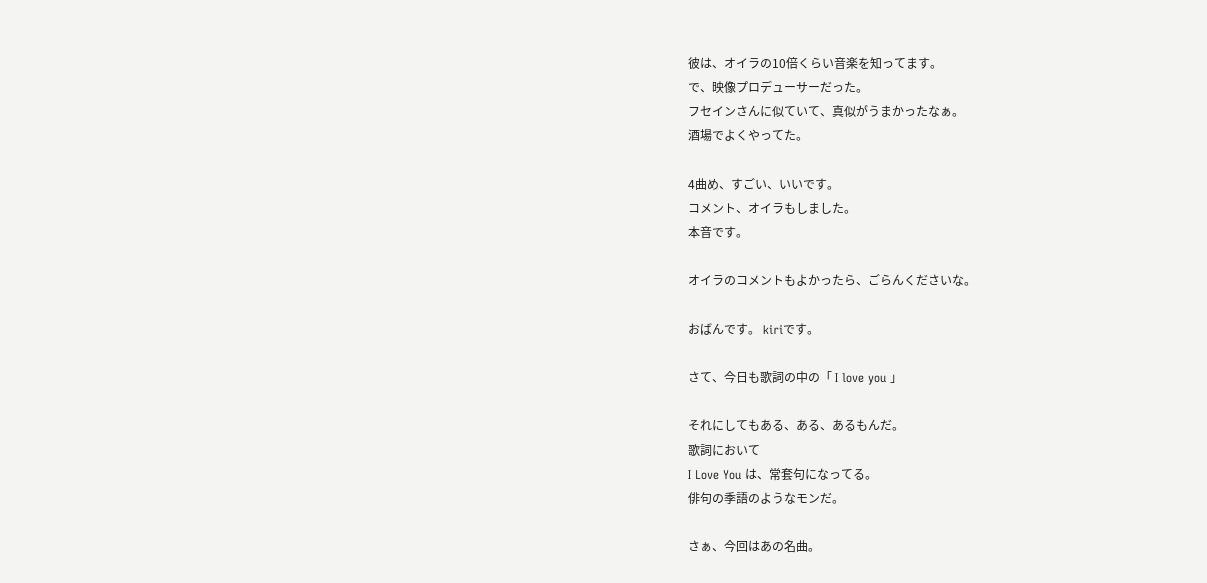彼は、オイラの10倍くらい音楽を知ってます。
で、映像プロデューサーだった。
フセインさんに似ていて、真似がうまかったなぁ。
酒場でよくやってた。

4曲め、すごい、いいです。
コメント、オイラもしました。
本音です。

オイラのコメントもよかったら、ごらんくださいな。

おばんです。 kiriです。

さて、今日も歌詞の中の「 I love you 」

それにしてもある、ある、あるもんだ。
歌詞において
I Love You は、常套句になってる。
俳句の季語のようなモンだ。

さぁ、今回はあの名曲。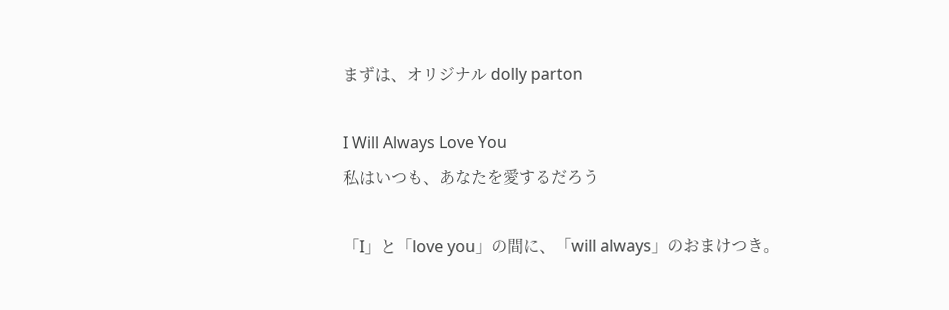まずは、オリジナル dolly parton

I Will Always Love You
私はいつも、あなたを愛するだろう

「I」と「love you」の間に、「will always」のおまけつき。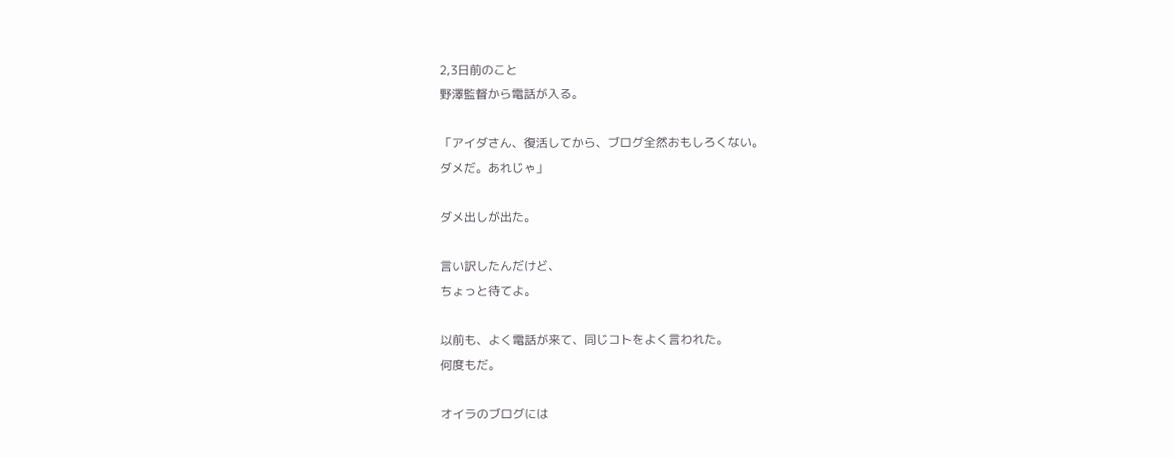2,3日前のこと
野澤監督から電話が入る。

「アイダさん、復活してから、ブログ全然おもしろくない。
ダメだ。あれじゃ」

ダメ出しが出た。

言い訳したんだけど、
ちょっと待てよ。

以前も、よく電話が来て、同じコトをよく言われた。
何度もだ。

オイラのブログには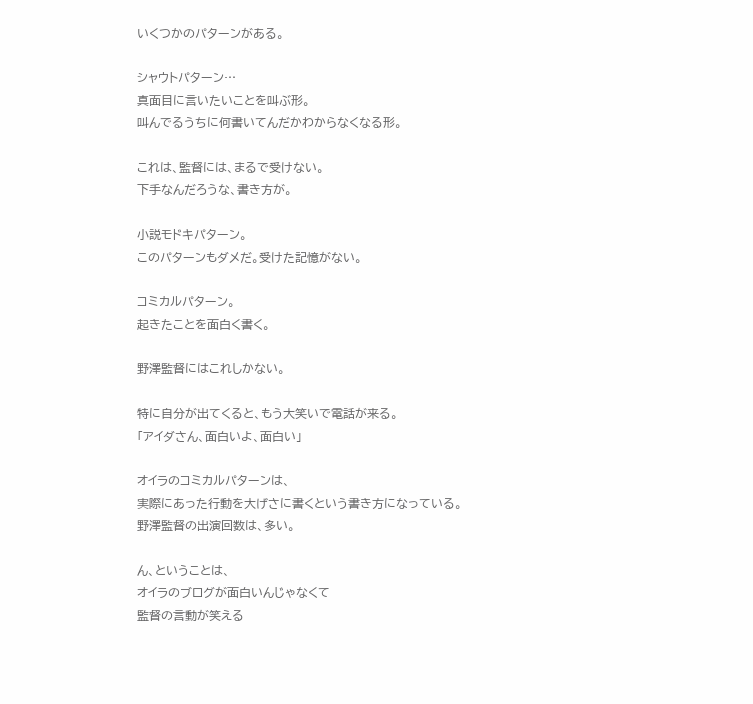いくつかのパターンがある。

シャウトパターン…
真面目に言いたいことを叫ぶ形。
叫んでるうちに何書いてんだかわからなくなる形。

これは、監督には、まるで受けない。
下手なんだろうな、書き方が。

小説モドキパターン。
このパターンもダメだ。受けた記憶がない。

コミカルパターン。
起きたことを面白く書く。

野澤監督にはこれしかない。

特に自分が出てくると、もう大笑いで電話が来る。
「アイダさん、面白いよ、面白い」

オイラのコミカルパターンは、
実際にあった行動を大げさに書くという書き方になっている。
野澤監督の出演回数は、多い。

ん、ということは、
オイラのブログが面白いんじゃなくて
監督の言動が笑える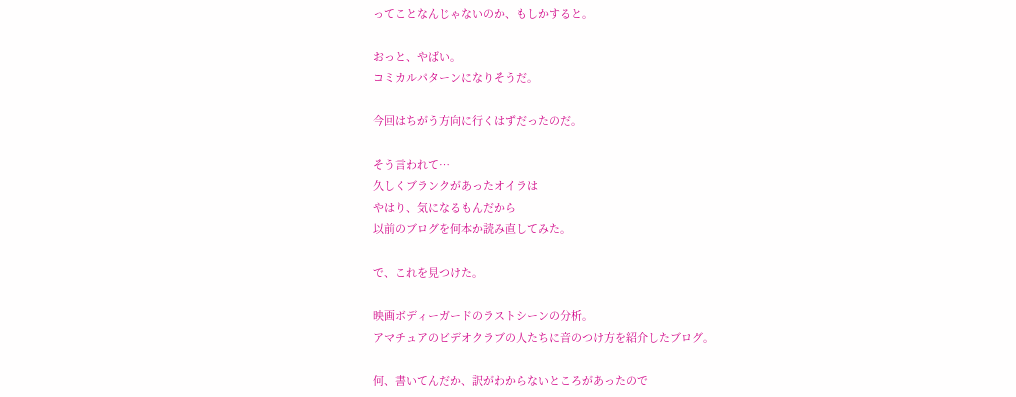ってことなんじゃないのか、もしかすると。

おっと、やばい。
コミカルパターンになりそうだ。

今回はちがう方向に行くはずだったのだ。

そう言われて…
久しくブランクがあったオイラは
やはり、気になるもんだから
以前のブログを何本か読み直してみた。

で、これを見つけた。

映画ボディーガードのラストシーンの分析。
アマチュアのビデオクラブの人たちに音のつけ方を紹介したブログ。

何、書いてんだか、訳がわからないところがあったので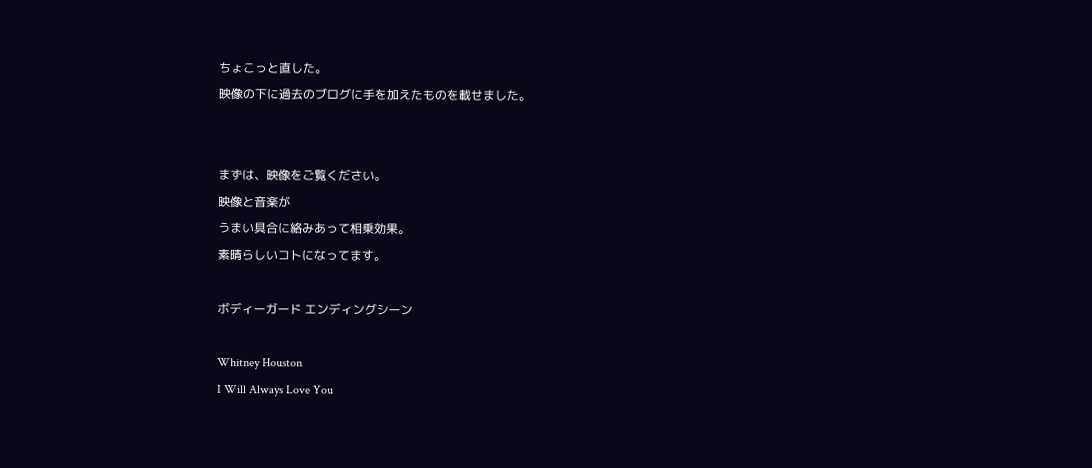ちょこっと直した。
映像の下に過去のブログに手を加えたものを載せました。


まずは、映像をご覧ください。
映像と音楽が
うまい具合に絡みあって相乗効果。
素晴らしいコトになってます。

ボディーガード エンディングシーン

Whitney Houston
I Will Always Love You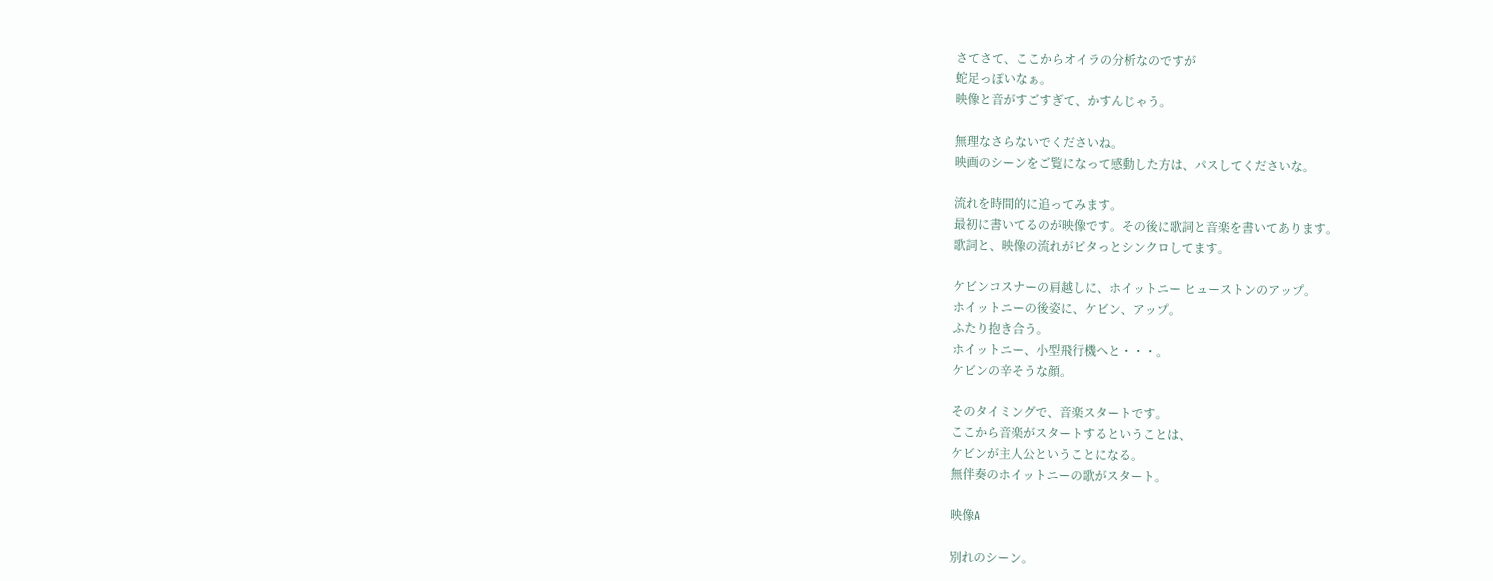さてさて、ここからオイラの分析なのですが
蛇足っぽいなぁ。
映像と音がすごすぎて、かすんじゃう。

無理なさらないでくださいね。
映画のシーンをご覧になって感動した方は、パスしてくださいな。

流れを時間的に追ってみます。
最初に書いてるのが映像です。その後に歌詞と音楽を書いてあります。
歌詞と、映像の流れがピタっとシンクロしてます。

ケビンコスナーの肩越しに、ホイットニー ヒューストンのアップ。
ホイットニーの後姿に、ケビン、アップ。
ふたり抱き合う。
ホイットニー、小型飛行機へと・・・。
ケビンの辛そうな顔。

そのタイミングで、音楽スタートです。
ここから音楽がスタートするということは、
ケビンが主人公ということになる。
無伴奏のホイットニーの歌がスタート。

映像A

別れのシーン。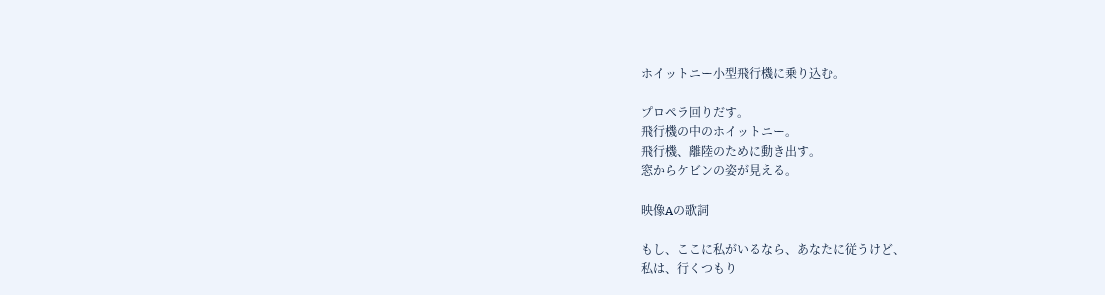ホイットニー小型飛行機に乗り込む。

プロペラ回りだす。
飛行機の中のホイットニー。
飛行機、離陸のために動き出す。
窓からケビンの姿が見える。

映像Aの歌詞

もし、ここに私がいるなら、あなたに従うけど、
私は、行くつもり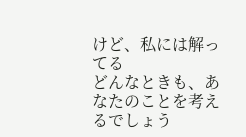けど、私には解ってる
どんなときも、あなたのことを考えるでしょう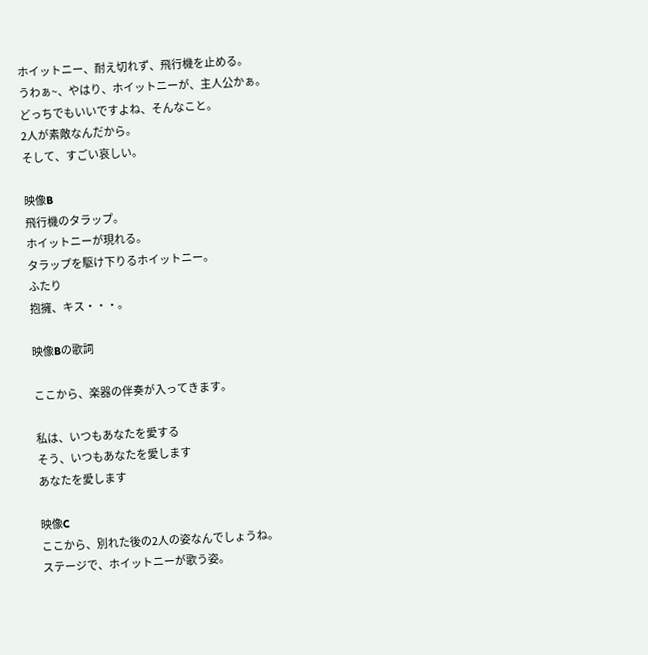ホイットニー、耐え切れず、飛行機を止める。
うわぁ~、やはり、ホイットニーが、主人公かぁ。
どっちでもいいですよね、そんなこと。
2人が素敵なんだから。
そして、すごい哀しい。

映像B
飛行機のタラップ。
ホイットニーが現れる。
タラップを駆け下りるホイットニー。
ふたり
抱擁、キス・・・。

映像Bの歌詞

ここから、楽器の伴奏が入ってきます。

私は、いつもあなたを愛する
そう、いつもあなたを愛します
あなたを愛します

映像C
ここから、別れた後の2人の姿なんでしょうね。
ステージで、ホイットニーが歌う姿。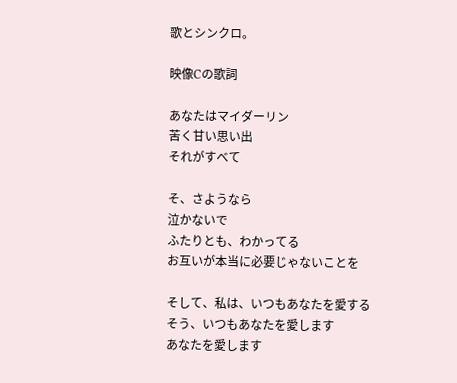歌とシンクロ。

映像Cの歌詞

あなたはマイダーリン
苦く甘い思い出
それがすべて

そ、さようなら
泣かないで
ふたりとも、わかってる
お互いが本当に必要じゃないことを

そして、私は、いつもあなたを愛する
そう、いつもあなたを愛します
あなたを愛します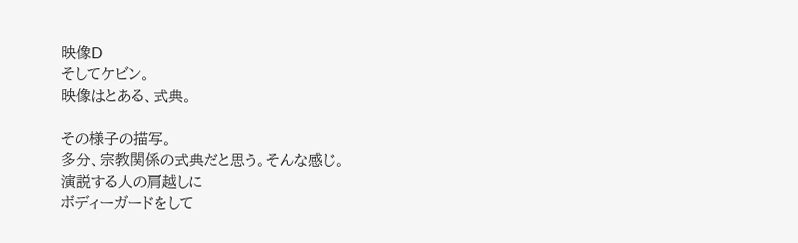映像D
そしてケビン。
映像はとある、式典。

その様子の描写。
多分、宗教関係の式典だと思う。そんな感じ。
演説する人の肩越しに
ボディーガードをして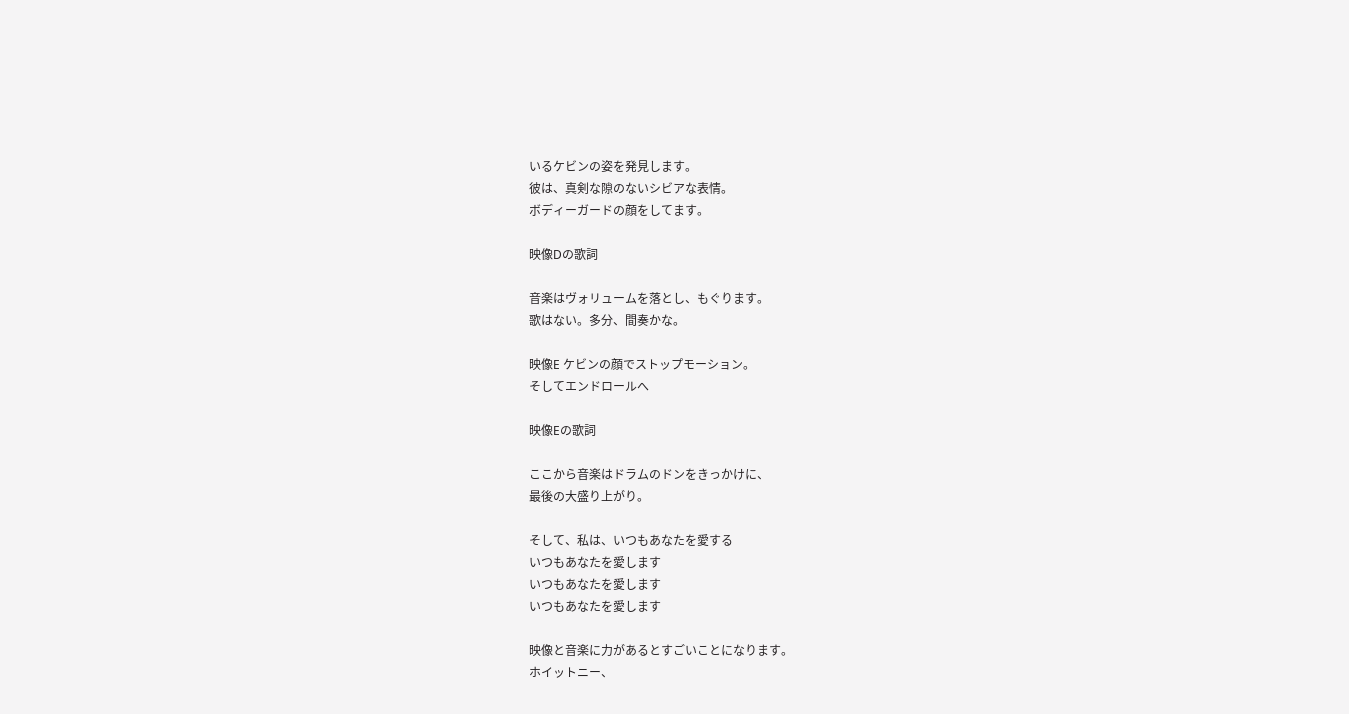いるケビンの姿を発見します。
彼は、真剣な隙のないシビアな表情。
ボディーガードの顔をしてます。

映像Dの歌詞

音楽はヴォリュームを落とし、もぐります。
歌はない。多分、間奏かな。

映像E ケビンの顔でストップモーション。
そしてエンドロールへ

映像Eの歌詞

ここから音楽はドラムのドンをきっかけに、
最後の大盛り上がり。

そして、私は、いつもあなたを愛する
いつもあなたを愛します
いつもあなたを愛します
いつもあなたを愛します

映像と音楽に力があるとすごいことになります。
ホイットニー、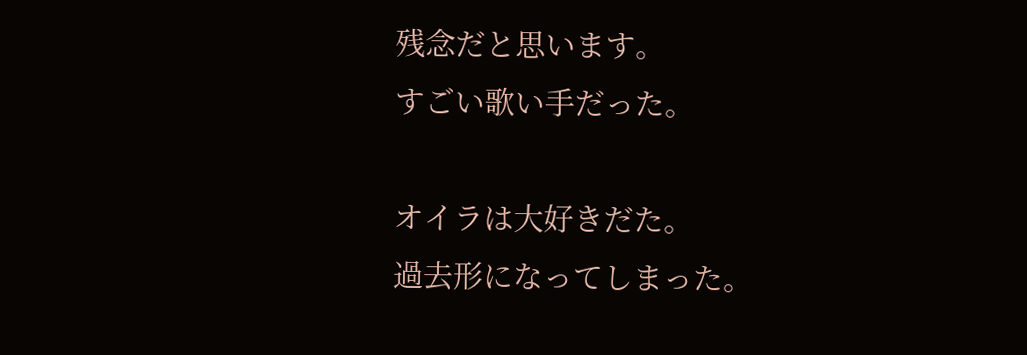残念だと思います。
すごい歌い手だった。

オイラは大好きだた。
過去形になってしまった。